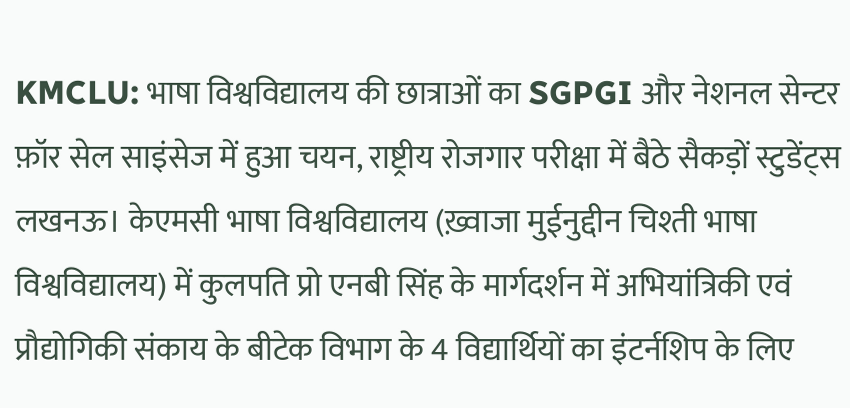KMCLU: भाषा विश्वविद्यालय की छात्राओं का SGPGI और नेशनल सेन्टर फ़ॉर सेल साइंसेज में हुआ चयन, राष्ट्रीय रोजगार परीक्षा में बैठे सैकड़ों स्टुडेंट्स
लखनऊ। केएमसी भाषा विश्वविद्यालय (ख़्वाजा मुईनुद्दीन चिश्ती भाषा विश्वविद्यालय) में कुलपति प्रो एनबी सिंह के मार्गदर्शन में अभियांत्रिकी एवं प्रौद्योगिकी संकाय के बीटेक विभाग के 4 विद्यार्थियों का इंटर्नशिप के लिए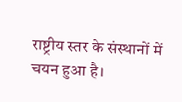राष्ट्रीय स्तर के संस्थानों में चयन हुआ है।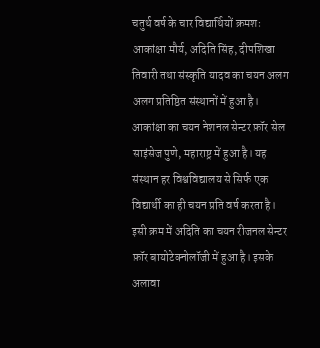चतुर्थ वर्ष के चार विद्यार्थियों क्रमशः आकांक्षा मौर्य, अदिति सिंह, दीपशिखा तिवारी तथा संस्कृति यादव का चयन अलग अलग प्रतिष्ठित संस्थानों में हुआ है।
आकांक्षा का चयन नेशनल सेन्टर फ़ॉर सेल साइंसेज पुणे, महाराष्ट्र में हुआ है। यह संस्थान हर विश्वविद्यालय से सिर्फ एक विद्यार्थी का ही चयन प्रति वर्ष करता है। इसी क्रम में अदिति का चयन रीजनल सेन्टर फ़ॉर बायोटेक्नोलॉजी में हुआ है। इसके अलावा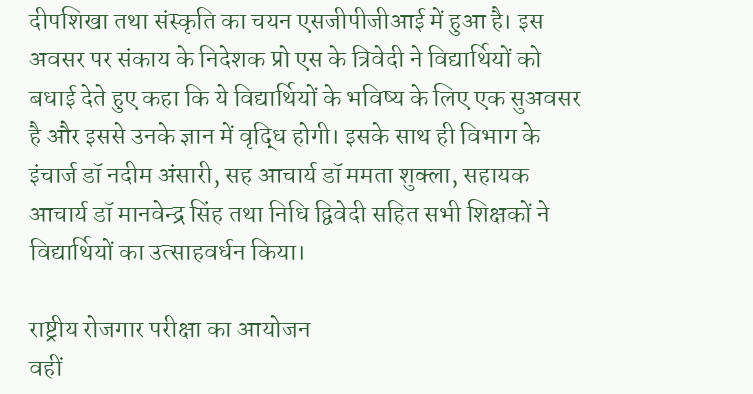दीपशिखा तथा संस्कृति का चयन एसजीपीजीआई में हुआ है। इस अवसर पर संकाय के निदेशक प्रो एस के त्रिवेदी ने विद्यार्थियों को बधाई देते हुए कहा कि ये विद्यार्थियों के भविष्य के लिए एक सुअवसर है और इससे उनके ज्ञान में वृद्धि होगी। इसके साथ ही विभाग के इंचार्ज डॉ नदीम अंसारी, सह आचार्य डॉ ममता शुक्ला, सहायक आचार्य डॉ मानवेन्द्र सिंह तथा निधि द्विवेदी सहित सभी शिक्षकों ने विद्यार्थियों का उत्साहवर्धन किया।

राष्ट्रीय रोजगार परीक्षा का आयोजन
वहीं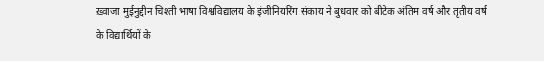ख़्वाजा मुईनुद्दीन चिश्ती भाषा विश्वविद्यालय के इंजीनियरिंग संकाय ने बुधवार को बीटेक अंतिम वर्ष और तृतीय वर्ष के विद्यार्थियों के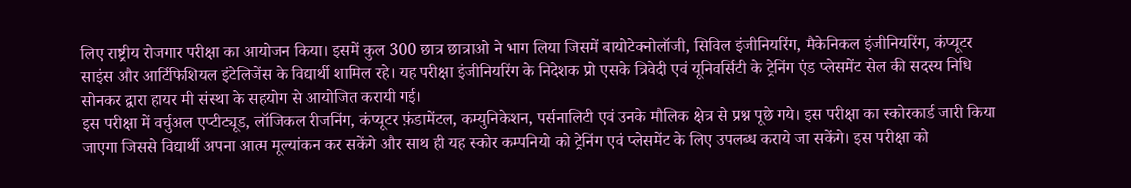लिए राष्ट्रीय रोजगार परीक्षा का आयोजन किया। इसमें कुल 300 छात्र छात्राओ ने भाग लिया जिसमें बायोटेक्नोलॉजी, सिविल इंजीनियरिंग, मैकेनिकल इंजीनियरिंग, कंप्यूटर साइंस और आर्टिफिशियल इंटेलिजेंस के विद्यार्थी शामिल रहे। यह परीक्षा इंजीनियरिंग के निदेशक प्रो एसके त्रिवेदी एवं यूनिवर्सिटी के ट्रेनिंग एंड प्लेसमेंट सेल की सदस्य निधि सोनकर द्वारा हायर मी संस्था के सहयोग से आयोजित करायी गई।
इस परीक्षा में वर्चुअल एप्टीट्यूड, लॉजिकल रीजनिंग, कंप्यूटर फ़ंडामेंटल, कम्युनिकेशन, पर्सनालिटी एवं उनके मौलिक क्षेत्र से प्रश्न पूछे गये। इस परीक्षा का स्कोरकार्ड जारी किया जाएगा जिससे विद्यार्थी अपना आत्म मूल्यांकन कर सकेंगे और साथ ही यह स्कोर कम्पनियो को ट्रेनिंग एवं प्लेसमेंट के लिए उपलब्ध कराये जा सकेंगे। इस परीक्षा को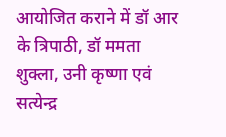आयोजित कराने में डॉ आर के त्रिपाठी, डॉ ममता शुक्ला, उनी कृष्णा एवं सत्येन्द्र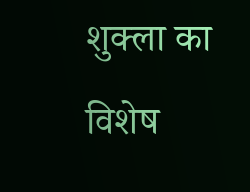शुक्ला का विशेष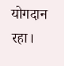योगदान रहा।